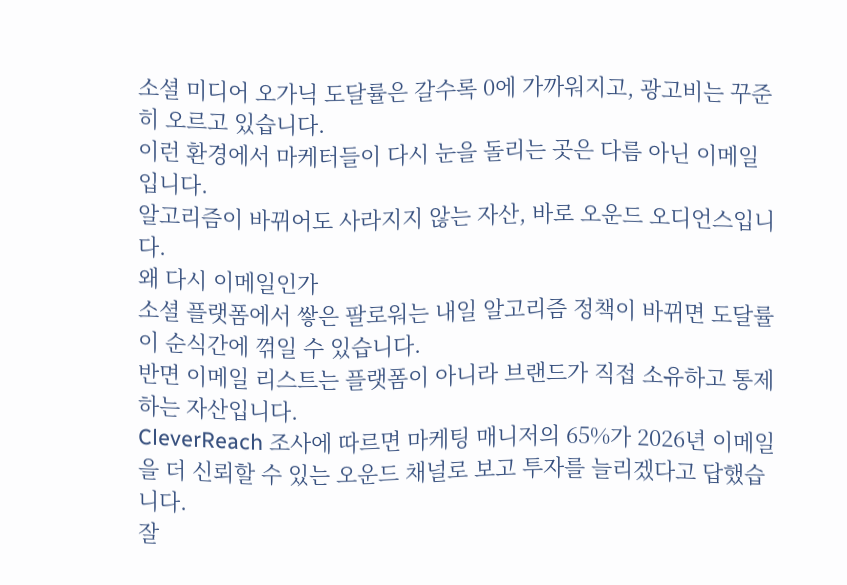소셜 미디어 오가닉 도달률은 갈수록 0에 가까워지고, 광고비는 꾸준히 오르고 있습니다.
이런 환경에서 마케터들이 다시 눈을 돌리는 곳은 다름 아닌 이메일입니다.
알고리즘이 바뀌어도 사라지지 않는 자산, 바로 오운드 오디언스입니다.
왜 다시 이메일인가
소셜 플랫폼에서 쌓은 팔로워는 내일 알고리즘 정책이 바뀌면 도달률이 순식간에 꺾일 수 있습니다.
반면 이메일 리스트는 플랫폼이 아니라 브랜드가 직접 소유하고 통제하는 자산입니다.
CleverReach 조사에 따르면 마케팅 매니저의 65%가 2026년 이메일을 더 신뢰할 수 있는 오운드 채널로 보고 투자를 늘리겠다고 답했습니다.
잘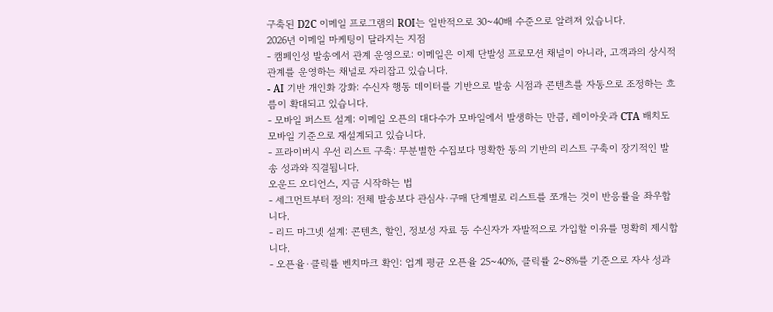구축된 D2C 이메일 프로그램의 ROI는 일반적으로 30~40배 수준으로 알려져 있습니다.
2026년 이메일 마케팅이 달라지는 지점
- 캠페인성 발송에서 관계 운영으로: 이메일은 이제 단발성 프로모션 채널이 아니라, 고객과의 상시적 관계를 운영하는 채널로 자리잡고 있습니다.
- AI 기반 개인화 강화: 수신자 행동 데이터를 기반으로 발송 시점과 콘텐츠를 자동으로 조정하는 흐름이 확대되고 있습니다.
- 모바일 퍼스트 설계: 이메일 오픈의 대다수가 모바일에서 발생하는 만큼, 레이아웃과 CTA 배치도 모바일 기준으로 재설계되고 있습니다.
- 프라이버시 우선 리스트 구축: 무분별한 수집보다 명확한 동의 기반의 리스트 구축이 장기적인 발송 성과와 직결됩니다.
오운드 오디언스, 지금 시작하는 법
- 세그먼트부터 정의: 전체 발송보다 관심사·구매 단계별로 리스트를 쪼개는 것이 반응률을 좌우합니다.
- 리드 마그넷 설계: 콘텐츠, 할인, 정보성 자료 등 수신자가 자발적으로 가입할 이유를 명확히 제시합니다.
- 오픈율·클릭률 벤치마크 확인: 업계 평균 오픈율 25~40%, 클릭률 2~8%를 기준으로 자사 성과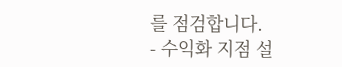를 점검합니다.
- 수익화 지점 설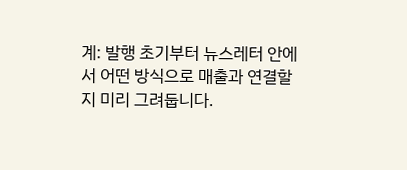계: 발행 초기부터 뉴스레터 안에서 어떤 방식으로 매출과 연결할지 미리 그려둡니다.